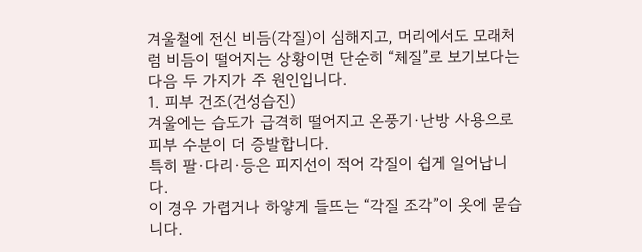겨울철에 전신 비듬(각질)이 심해지고, 머리에서도 모래처럼 비듬이 떨어지는 상황이면 단순히 “체질”로 보기보다는 다음 두 가지가 주 원인입니다.
1. 피부 건조(건성습진)
겨울에는 습도가 급격히 떨어지고 온풍기·난방 사용으로 피부 수분이 더 증발합니다.
특히 팔·다리·등은 피지선이 적어 각질이 쉽게 일어납니다.
이 경우 가렵거나 하얗게 들뜨는 “각질 조각”이 옷에 묻습니다.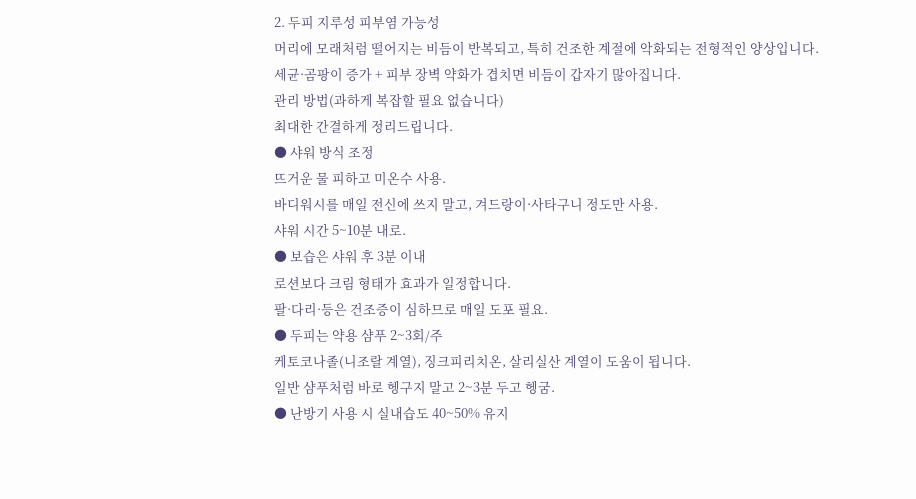2. 두피 지루성 피부염 가능성
머리에 모래처럼 떨어지는 비듬이 반복되고, 특히 건조한 계절에 악화되는 전형적인 양상입니다.
세균·곰팡이 증가 + 피부 장벽 약화가 겹치면 비듬이 갑자기 많아집니다.
관리 방법(과하게 복잡할 필요 없습니다)
최대한 간결하게 정리드립니다.
● 샤워 방식 조정
뜨거운 물 피하고 미온수 사용.
바디워시를 매일 전신에 쓰지 말고, 겨드랑이·사타구니 정도만 사용.
샤워 시간 5~10분 내로.
● 보습은 샤워 후 3분 이내
로션보다 크림 형태가 효과가 일정합니다.
팔·다리·등은 건조증이 심하므로 매일 도포 필요.
● 두피는 약용 샴푸 2~3회/주
케토코나졸(니조랄 계열), 징크피리치온, 살리실산 계열이 도움이 됩니다.
일반 샴푸처럼 바로 헹구지 말고 2~3분 두고 헹굼.
● 난방기 사용 시 실내습도 40~50% 유지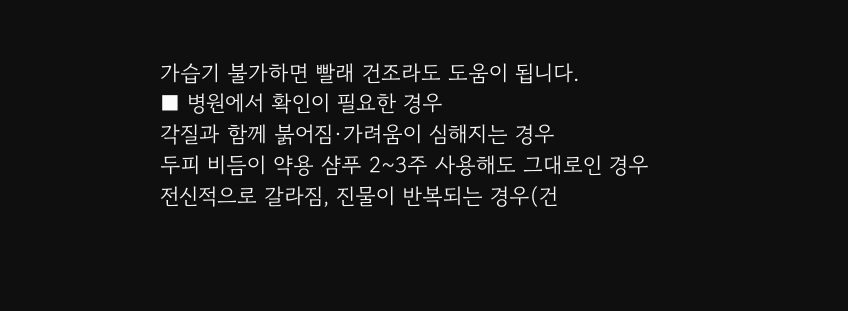가습기 불가하면 빨래 건조라도 도움이 됩니다.
■ 병원에서 확인이 필요한 경우
각질과 함께 붉어짐·가려움이 심해지는 경우
두피 비듬이 약용 샴푸 2~3주 사용해도 그대로인 경우
전신적으로 갈라짐, 진물이 반복되는 경우(건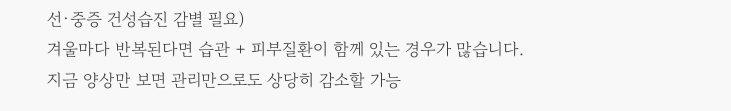선·중증 건성습진 감별 필요)
겨울마다 반복된다면 습관 + 피부질환이 함께 있는 경우가 많습니다.
지금 양상만 보면 관리만으로도 상당히 감소할 가능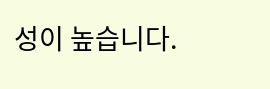성이 높습니다.